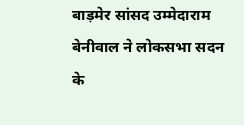बाड़मेर सांसद उम्मेदाराम बेनीवाल ने लोकसभा सदन के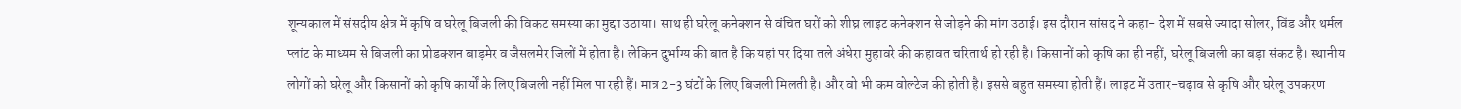शून्यकाल में संसदीय क्षेत्र में कृषि व घरेलू बिजली की विकट समस्या का मुद्दा उठाया। साथ ही घरेलू कनेक्शन से वंचित घरों को शीघ्र लाइट कनेक्शन से जोड़ने की मांग उठाई। इस दौरान सांसद ने कहा- देश में सबसे ज्यादा सोलर, विंड और थर्मल प्लांट के माध्यम से बिजली का प्रोडक्शन बाड़मेर व जैसलमेर जिलों में होता है। लेकिन दुर्भाग्य की बात है कि यहां पर दिया तले अंधेरा मुहावरे की कहावत चरितार्थ हो रही है। किसानों को कृषि का ही नहीं, घरेलू बिजली का बड़ा संकट है। स्थानीय लोगों को घरेलू और किसानों को कृषि कार्यों के लिए बिजली नहीं मिल पा रही हैं। मात्र 2-3 घंटों के लिए बिजली मिलती है। और वो भी कम वोल्टेज की होती है। इससे बहुत समस्या होती हैं। लाइट में उतार-चढ़ाव से कृषि और घरेलू उपकरण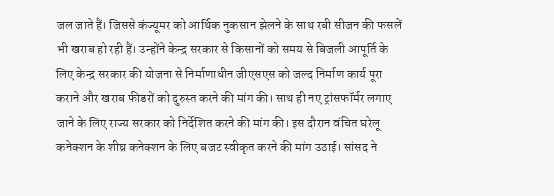जल जाते हैं। जिससे कंज्यूमर को आर्थिक नुकसान झेलने के साथ रबी सीजन की फसलें भी खराब हो रही हैं। उन्होंने केन्द्र सरकार से किसानों को समय से बिजली आपूर्ति के लिए केन्द्र सरकार की योजना से निर्माणाधीन जीएसएस को जल्द निर्माण कार्य पूरा कराने और खराब फीडरों को दुरुस्त करने की मांग की। साथ ही नए ट्रांसफॉर्मर लगाए जाने के लिए राज्य सरकार को निर्देशित करने की मांग की। इस दौरान वंचित घरेलू कनेक्शन के शीघ्र कनेक्शन के लिए बजट स्वीकृत करने की मांग उठाई। सांसद ने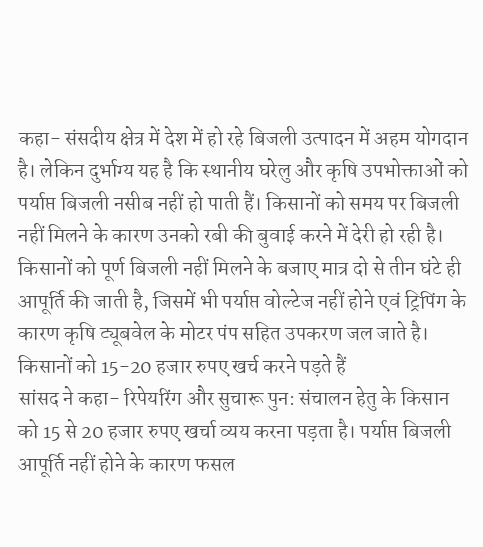कहा- संसदीय क्षेत्र में देश में हो रहे बिजली उत्पादन में अहम योगदान है। लेकिन दुर्भाग्य यह है कि स्थानीय घरेलु और कृषि उपभोक्ताओं को पर्याप्त बिजली नसीब नहीं हो पाती हैं। किसानों को समय पर बिजली नहीं मिलने के कारण उनको रबी की बुवाई करने में देरी हो रही है। किसानों को पूर्ण बिजली नहीं मिलने के बजाए मात्र दो से तीन घंटे ही आपूर्ति की जाती है, जिसमें भी पर्याप्त वोल्टेज नहीं होने एवं ट्रिपिंग के कारण कृषि ट्यूबवेल के मोटर पंप सहित उपकरण जल जाते है। किसानों को 15-20 हजार रुपए खर्च करने पड़ते हैं
सांसद ने कहा- रिपेयरिंग और सुचारू पुन: संचालन हेतु के किसान को 15 से 20 हजार रुपए खर्चा व्यय करना पड़ता है। पर्याप्त बिजली आपूर्ति नहीं होने के कारण फसल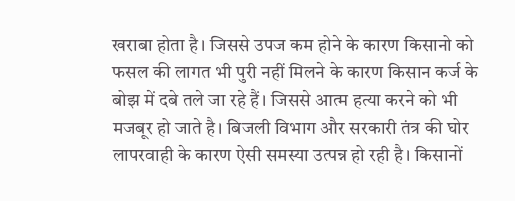खराबा होता है। जिससे उपज कम होने के कारण किसानो को फसल की लागत भी पुरी नहीं मिलने के कारण किसान कर्ज के बोझ में दबे तले जा रहे हैं। जिससे आत्म हत्या करने को भी मजबूर हो जाते है। बिजली विभाग और सरकारी तंत्र की घोर लापरवाही के कारण ऐसी समस्या उत्पन्न हो रही है। किसानों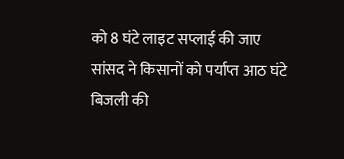को 8 घंटे लाइट सप्लाई की जाए
सांसद ने किसानों को पर्याप्त आठ घंटे बिजली की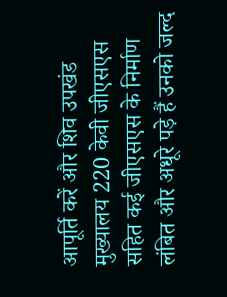आपूर्ति करें और शिव उपखंड मुख्यालय 220 केवी जीएसएस सहित कई जीएसएस के निर्माण लंबित और अधूरे पड़े हैं उनको जल्द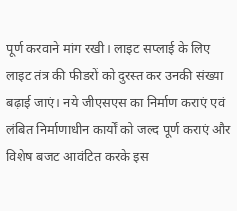पूर्ण करवाने मांग रखी। लाइट सप्लाई के लिए लाइट तंत्र की फीडरों को दुरस्त कर उनकी संख्या बढ़ाई जाएं। नये जीएसएस का निर्माण कराएं एवं लंबित निर्माणाधीन कार्यों को जल्द पूर्ण कराएं और विशेष बजट आवंटित करके इस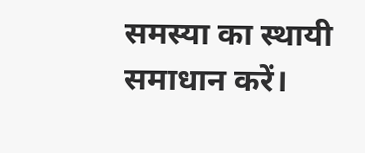समस्या का स्थायी समाधान करें।